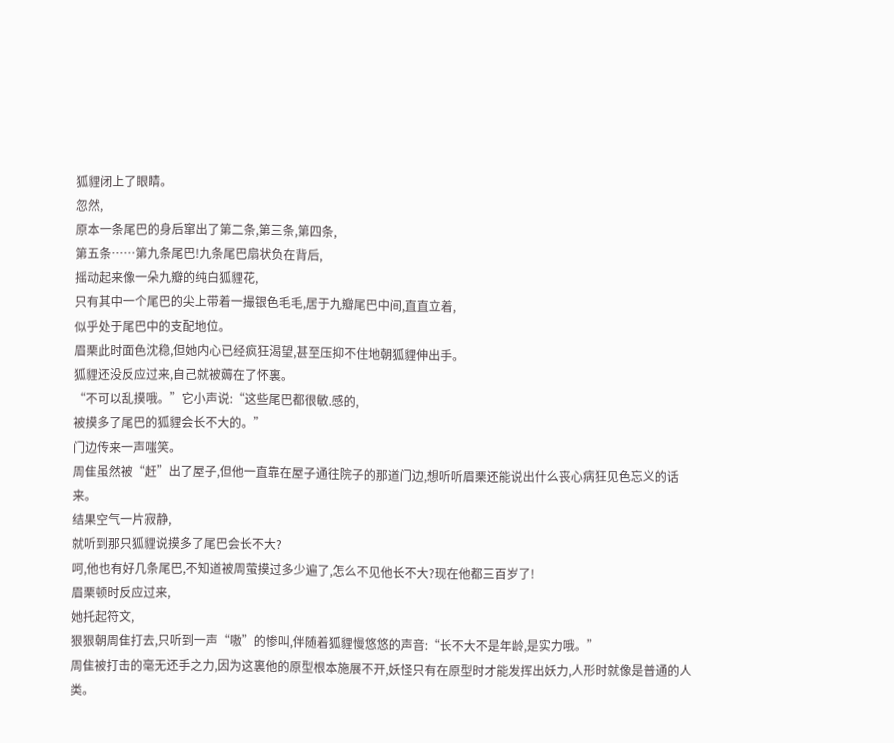狐貍闭上了眼睛。
忽然,
原本一条尾巴的身后窜出了第二条,第三条,第四条,
第五条……第九条尾巴!九条尾巴扇状负在背后,
摇动起来像一朵九瓣的纯白狐貍花,
只有其中一个尾巴的尖上带着一撮银色毛毛,居于九瓣尾巴中间,直直立着,
似乎处于尾巴中的支配地位。
眉栗此时面色沈稳,但她内心已经疯狂渴望,甚至压抑不住地朝狐貍伸出手。
狐貍还没反应过来,自己就被薅在了怀裏。
“不可以乱摸哦。”它小声说:“这些尾巴都很敏.感的,
被摸多了尾巴的狐貍会长不大的。”
门边传来一声嗤笑。
周隹虽然被“赶”出了屋子,但他一直靠在屋子通往院子的那道门边,想听听眉栗还能说出什么丧心病狂见色忘义的话来。
结果空气一片寂静,
就听到那只狐貍说摸多了尾巴会长不大?
呵,他也有好几条尾巴,不知道被周萤摸过多少遍了,怎么不见他长不大?现在他都三百岁了!
眉栗顿时反应过来,
她托起符文,
狠狠朝周隹打去,只听到一声“嗷”的惨叫,伴随着狐貍慢悠悠的声音:“长不大不是年龄,是实力哦。”
周隹被打击的毫无还手之力,因为这裏他的原型根本施展不开,妖怪只有在原型时才能发挥出妖力,人形时就像是普通的人类。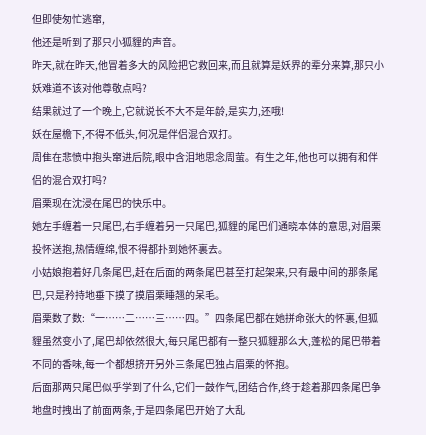但即使匆忙逃窜,
他还是听到了那只小狐貍的声音。
昨天,就在昨天,他冒着多大的风险把它救回来,而且就算是妖界的辈分来算,那只小妖难道不该对他尊敬点吗?
结果就过了一个晚上,它就说长不大不是年龄,是实力,还哦!
妖在屋檐下,不得不低头,何况是伴侣混合双打。
周隹在悲愤中抱头窜进后院,眼中含泪地思念周萤。有生之年,他也可以拥有和伴侣的混合双打吗?
眉栗现在沈浸在尾巴的快乐中。
她左手缠着一只尾巴,右手缠着另一只尾巴,狐貍的尾巴们通晓本体的意思,对眉栗投怀送抱,热情缠绵,恨不得都扑到她怀裏去。
小姑娘抱着好几条尾巴,赶在后面的两条尾巴甚至打起架来,只有最中间的那条尾巴,只是矜持地垂下摸了摸眉栗睡翘的呆毛。
眉栗数了数:“一……二……三……四。”四条尾巴都在她拼命张大的怀裏,但狐貍虽然变小了,尾巴却依然很大,每只尾巴都有一整只狐貍那么大,蓬松的尾巴带着不同的香味,每一个都想挤开另外三条尾巴独占眉栗的怀抱。
后面那两只尾巴似乎学到了什么,它们一鼓作气,团结合作,终于趁着那四条尾巴争地盘时拽出了前面两条,于是四条尾巴开始了大乱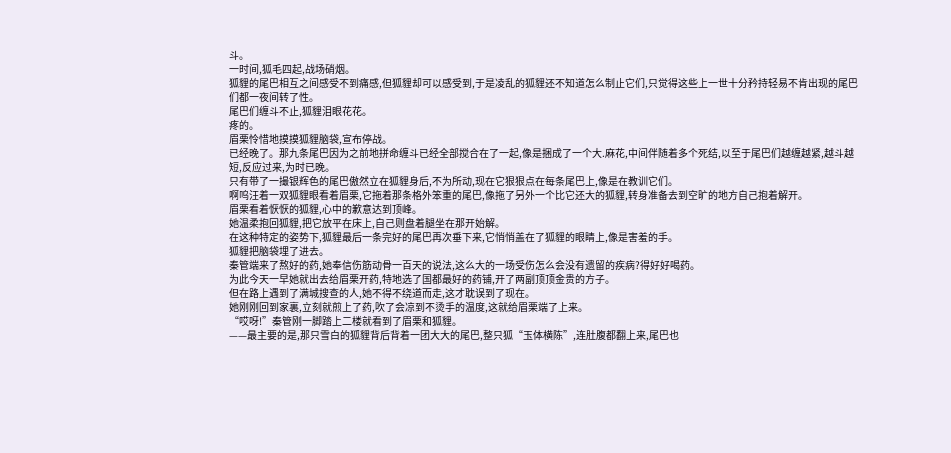斗。
一时间,狐毛四起,战场硝烟。
狐貍的尾巴相互之间感受不到痛感,但狐貍却可以感受到,于是凌乱的狐貍还不知道怎么制止它们,只觉得这些上一世十分矜持轻易不肯出现的尾巴们都一夜间转了性。
尾巴们缠斗不止,狐貍泪眼花花。
疼的。
眉栗怜惜地摸摸狐貍脑袋,宣布停战。
已经晚了。那九条尾巴因为之前地拼命缠斗已经全部搅合在了一起,像是捆成了一个大.麻花,中间伴随着多个死结,以至于尾巴们越缠越紧,越斗越短,反应过来,为时已晚。
只有带了一撮银辉色的尾巴傲然立在狐貍身后,不为所动,现在它狠狠点在每条尾巴上,像是在教训它们。
啊呜汪着一双狐貍眼看着眉栗,它拖着那条格外笨重的尾巴,像拖了另外一个比它还大的狐貍,转身准备去到空旷的地方自己抱着解开。
眉栗看着恹恹的狐貍,心中的歉意达到顶峰。
她温柔抱回狐貍,把它放平在床上,自己则盘着腿坐在那开始解。
在这种特定的姿势下,狐貍最后一条完好的尾巴再次垂下来,它悄悄盖在了狐貍的眼睛上,像是害羞的手。
狐貍把脑袋埋了进去。
秦管端来了熬好的药,她奉信伤筋动骨一百天的说法,这么大的一场受伤怎么会没有遗留的疾病?得好好喝药。
为此今天一早她就出去给眉栗开药,特地选了国都最好的药铺,开了两副顶顶金贵的方子。
但在路上遇到了满城搜查的人,她不得不绕道而走,这才耽误到了现在。
她刚刚回到家裏,立刻就煎上了药,吹了会凉到不烫手的温度,这就给眉栗端了上来。
“哎呀!”秦管刚一脚踏上二楼就看到了眉栗和狐貍。
——最主要的是,那只雪白的狐貍背后背着一团大大的尾巴,整只狐“玉体横陈”,连肚腹都翻上来,尾巴也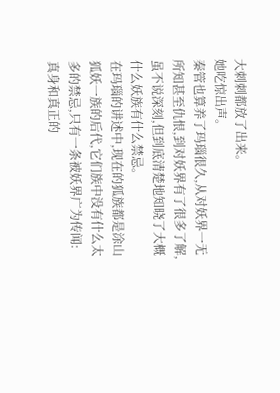大刺刺都放了出来。
她吃惊出声。
秦管也算养了玛瑙很久,从对妖界一无所知甚至仇恨,到对妖界有了很多了解,虽不说深刻,但到底清楚地知晓了大概什么妖族有什么禁忌。
在玛瑙的讲述中,现在的狐族都是涂山狐妖一族的后代,它们族中没有什么太多的禁忌,只有一条被妖界广为传闻:
真身和真正的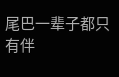尾巴一辈子都只有伴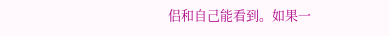侣和自己能看到。如果一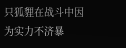只狐貍在战斗中因为实力不济暴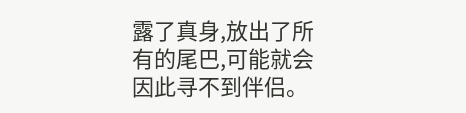露了真身,放出了所有的尾巴,可能就会因此寻不到伴侣。